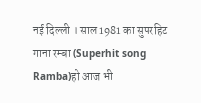नई दिल्ली । साल 1981 का सुपरहिट गाना रम्बा (Superhit song Ramba)हो आज भी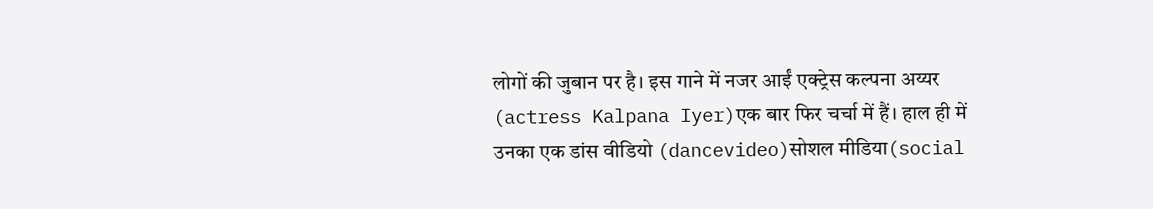लोगों की जुबान पर है। इस गाने में नजर आईं एक्ट्रेस कल्पना अय्यर (actress Kalpana Iyer)एक बार फिर चर्चा में हैं। हाल ही में उनका एक डांस वीडियो (dancevideo)सोशल मीडिया(social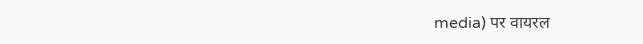media) पर वायरल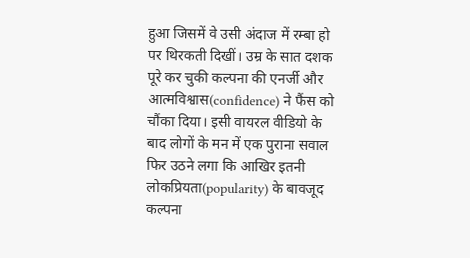हुआ जिसमें वे उसी अंदाज में रम्बा हो पर थिरकती दिखीं। उम्र के सात दशक पूरे कर चुकी कल्पना की एनर्जी और आत्मविश्वास(confidence) ने फैंस को चौंका दिया। इसी वायरल वीडियो के बाद लोगों के मन में एक पुराना सवाल फिर उठने लगा कि आखिर इतनी लोकप्रियता(popularity) के बावजूद कल्पना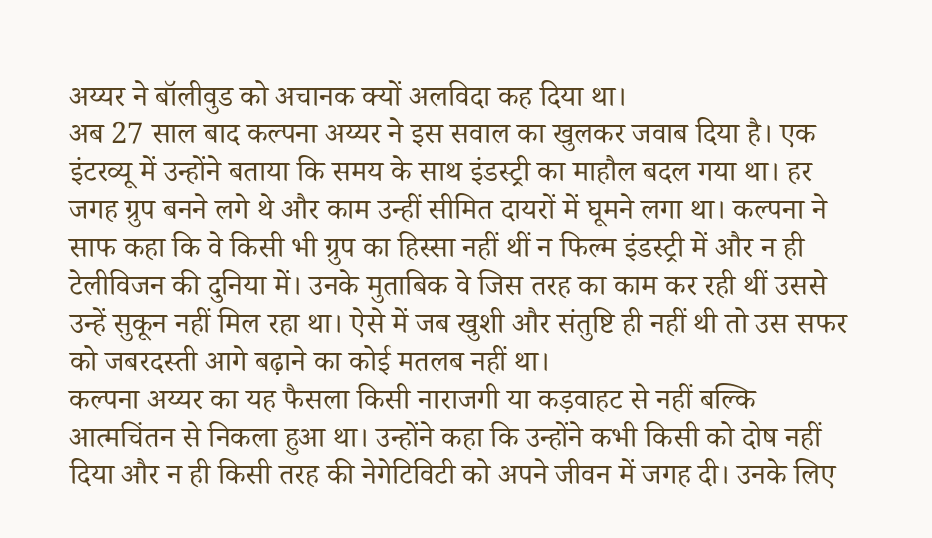अय्यर ने बॉलीवुड को अचानक क्यों अलविदा कह दिया था।
अब 27 साल बाद कल्पना अय्यर ने इस सवाल का खुलकर जवाब दिया है। एक इंटरव्यू में उन्होंने बताया कि समय के साथ इंडस्ट्री का माहौल बदल गया था। हर जगह ग्रुप बनने लगे थे और काम उन्हीं सीमित दायरों में घूमने लगा था। कल्पना ने साफ कहा कि वे किसी भी ग्रुप का हिस्सा नहीं थीं न फिल्म इंडस्ट्री में और न ही टेलीविजन की दुनिया में। उनके मुताबिक वे जिस तरह का काम कर रही थीं उससे उन्हें सुकून नहीं मिल रहा था। ऐसे में जब खुशी और संतुष्टि ही नहीं थी तो उस सफर को जबरदस्ती आगे बढ़ाने का कोई मतलब नहीं था।
कल्पना अय्यर का यह फैसला किसी नाराजगी या कड़वाहट से नहीं बल्कि आत्मचिंतन से निकला हुआ था। उन्होंने कहा कि उन्होंने कभी किसी को दोष नहीं दिया और न ही किसी तरह की नेगेटिविटी को अपने जीवन में जगह दी। उनके लिए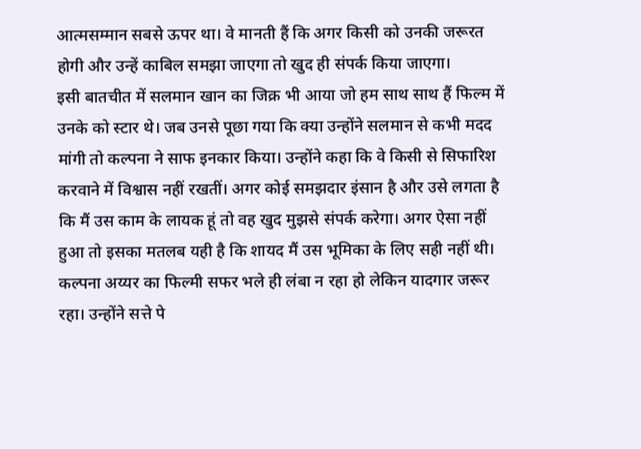आत्मसम्मान सबसे ऊपर था। वे मानती हैं कि अगर किसी को उनकी जरूरत होगी और उन्हें काबिल समझा जाएगा तो खुद ही संपर्क किया जाएगा।
इसी बातचीत में सलमान खान का जिक्र भी आया जो हम साथ साथ हैं फिल्म में उनके को स्टार थे। जब उनसे पूछा गया कि क्या उन्होंने सलमान से कभी मदद मांगी तो कल्पना ने साफ इनकार किया। उन्होंने कहा कि वे किसी से सिफारिश करवाने में विश्वास नहीं रखतीं। अगर कोई समझदार इंसान है और उसे लगता है कि मैं उस काम के लायक हूं तो वह खुद मुझसे संपर्क करेगा। अगर ऐसा नहीं हुआ तो इसका मतलब यही है कि शायद मैं उस भूमिका के लिए सही नहीं थी।
कल्पना अय्यर का फिल्मी सफर भले ही लंबा न रहा हो लेकिन यादगार जरूर रहा। उन्होंने सत्ते पे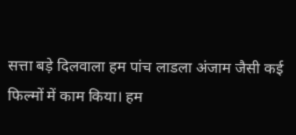सत्ता बड़े दिलवाला हम पांच लाडला अंजाम जैसी कई फिल्मों में काम किया। हम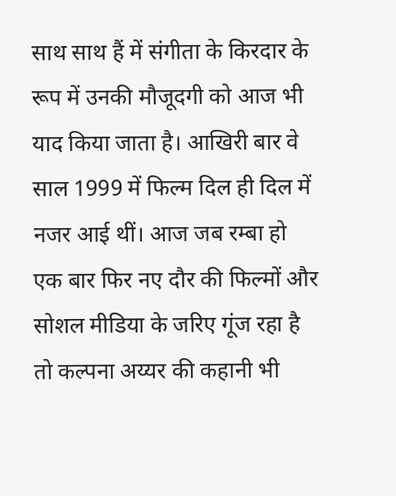साथ साथ हैं में संगीता के किरदार के रूप में उनकी मौजूदगी को आज भी याद किया जाता है। आखिरी बार वे साल 1999 में फिल्म दिल ही दिल में नजर आई थीं। आज जब रम्बा हो एक बार फिर नए दौर की फिल्मों और सोशल मीडिया के जरिए गूंज रहा है तो कल्पना अय्यर की कहानी भी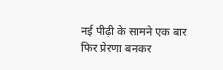नई पीढ़ी के सामने एक बार फिर प्रेरणा बनकर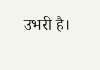उभरी है।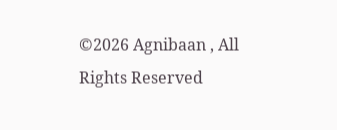©2026 Agnibaan , All Rights Reserved